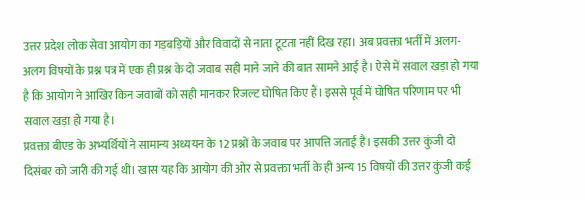उत्तर प्रदेश लोक सेवा आयोग का गड़बड़ियों और विवादों से नाता टूटता नहीं दिख रहा। अब प्रवक्ता भर्ती में अलग-अलग विषयों के प्रश्न पत्र में एक ही प्रश्न के दो जवाब सही माने जाने की बात सामने आई है। ऐसे में सवाल खड़ा हो गया है कि आयोग ने आखिर किन जवाबों को सही मानकर रिजल्ट घोषित किए हैं। इससे पूर्व में घोषित परिणाम पर भी सवाल खड़ा हो गया है।
प्रवक्ता बीएड के अभ्यर्थियों ने सामान्य अध्ययन के 12 प्रश्नों के जवाब पर आपत्ति जताई है। इसकी उत्तर कुंजी दो दिसंबर को जारी की गई थी। खास यह कि आयोग की ओर से प्रवक्ता भर्ती के ही अन्य 15 विषयों की उत्तर कुंजी कई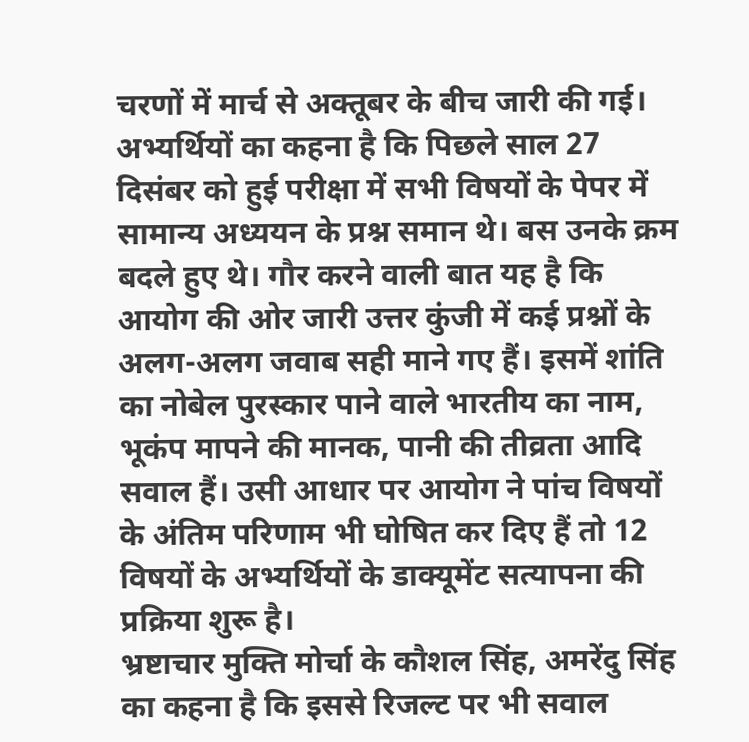चरणों में मार्च से अक्तूबर के बीच जारी की गई। अभ्यर्थियों का कहना है कि पिछले साल 27 दिसंबर को हुई परीक्षा में सभी विषयों के पेपर में सामान्य अध्ययन के प्रश्न समान थे। बस उनके क्रम बदले हुए थे। गौर करने वाली बात यह है कि आयोग की ओर जारी उत्तर कुंजी में कई प्रश्नों के अलग-अलग जवाब सही माने गए हैं। इसमें शांति का नोबेल पुरस्कार पाने वाले भारतीय का नाम, भूकंप मापने की मानक, पानी की तीव्रता आदि सवाल हैं। उसी आधार पर आयोग ने पांच विषयों के अंतिम परिणाम भी घोषित कर दिए हैं तो 12 विषयों के अभ्यर्थियों के डाक्यूमेंट सत्यापना की प्रक्रिया शुरू है।
भ्रष्टाचार मुक्ति मोर्चा के कौशल सिंह, अमरेंदु सिंह का कहना है कि इससे रिजल्ट पर भी सवाल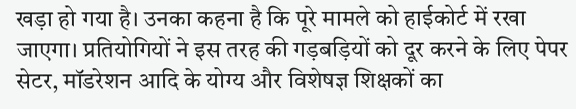खड़ा हो गया है। उनका कहना है कि पूरे मामले को हाईकोर्ट में रखा जाएगा। प्रतियोगियों ने इस तरह की गड़बड़ियों को दूर करने के लिए पेपर सेटर, मॉडरेशन आदि के योग्य और विशेषज्ञ शिक्षकों का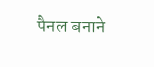पैनल बनाने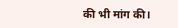की भी मांग की।